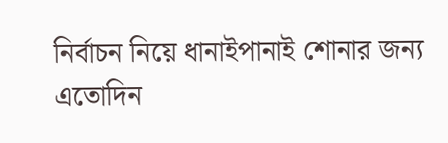নির্বাচন নিয়ে ধানাইপানাই শোনার জন্য এতোদিন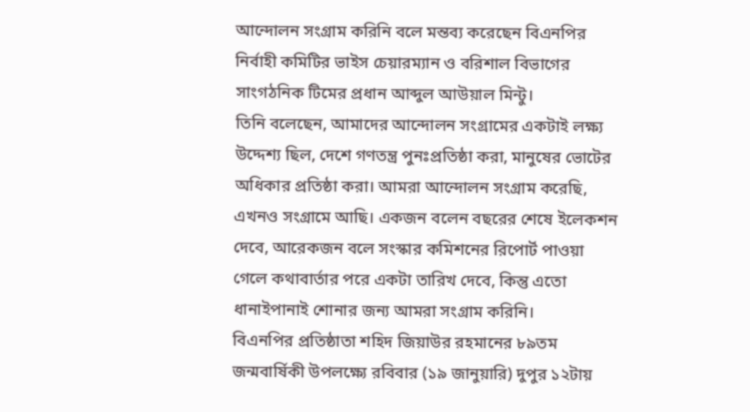আন্দোলন সংগ্রাম করিনি বলে মন্তব্য করেছেন বিএনপির নির্বাহী কমিটির ভাইস চেয়ারম্যান ও বরিশাল বিভাগের সাংগঠনিক টিমের প্রধান আব্দুল আউয়াল মিন্টু।
তিনি বলেছেন, আমাদের আন্দোলন সংগ্রামের একটাই লক্ষ্য উদ্দেশ্য ছিল, দেশে গণতন্ত্র পুনঃপ্রতিষ্ঠা করা, মানুষের ভোটের অধিকার প্রতিষ্ঠা করা। আমরা আন্দোলন সংগ্রাম করেছি, এখনও সংগ্রামে আছি। একজন বলেন বছরের শেষে ইলেকশন দেবে, আরেকজন বলে সংস্কার কমিশনের রিপোর্ট পাওয়া গেলে কথাবার্তার পরে একটা তারিখ দেবে, কিন্তু এতো ধানাইপানাই শোনার জন্য আমরা সংগ্রাম করিনি।
বিএনপির প্রতিষ্ঠাতা শহিদ জিয়াউর রহমানের ৮৯তম জন্মবার্ষিকী উপলক্ষ্যে রবিবার (১৯ জানুয়ারি) দুপুর ১২টায়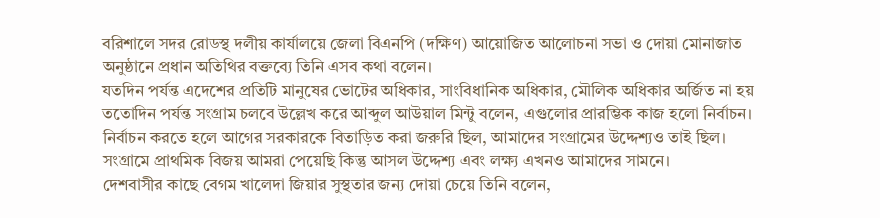বরিশালে সদর রোডস্থ দলীয় কার্যালয়ে জেলা বিএনপি (দক্ষিণ) আয়োজিত আলোচনা সভা ও দোয়া মোনাজাত অনুষ্ঠানে প্রধান অতিথির বক্তব্যে তিনি এসব কথা বলেন।
যতদিন পর্যন্ত এদেশের প্রতিটি মানুষের ভোটের অধিকার, সাংবিধানিক অধিকার, মৌলিক অধিকার অর্জিত না হয় ততোদিন পর্যন্ত সংগ্রাম চলবে উল্লেখ করে আব্দুল আউয়াল মিন্টু বলেন, এগুলোর প্রারম্ভিক কাজ হলো নির্বাচন। নির্বাচন করতে হলে আগের সরকারকে বিতাড়িত করা জরুরি ছিল, আমাদের সংগ্রামের উদ্দেশ্যও তাই ছিল। সংগ্রামে প্রাথমিক বিজয় আমরা পেয়েছি কিন্তু আসল উদ্দেশ্য এবং লক্ষ্য এখনও আমাদের সামনে।
দেশবাসীর কাছে বেগম খালেদা জিয়ার সুস্থতার জন্য দোয়া চেয়ে তিনি বলেন,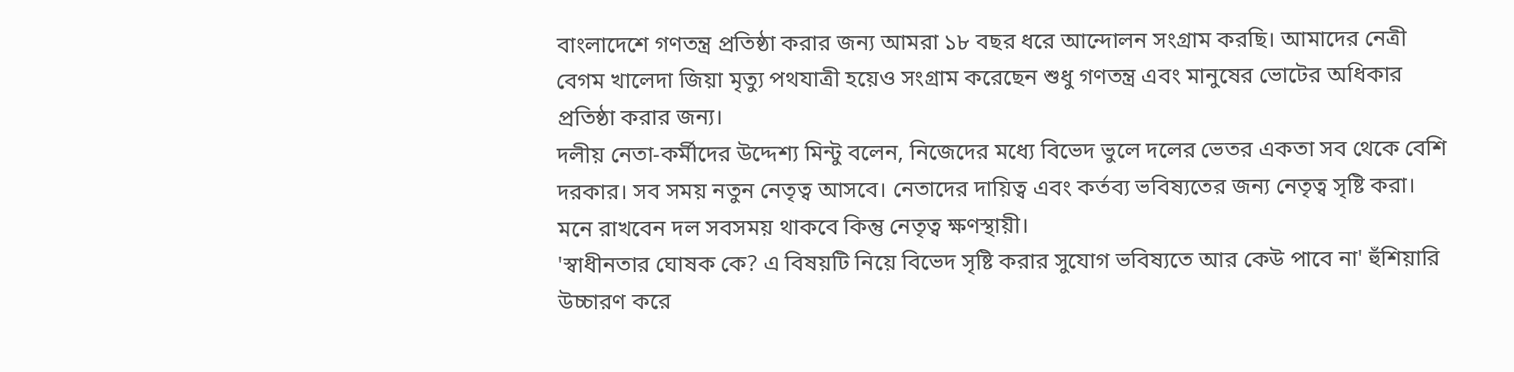বাংলাদেশে গণতন্ত্র প্রতিষ্ঠা করার জন্য আমরা ১৮ বছর ধরে আন্দোলন সংগ্রাম করছি। আমাদের নেত্রী বেগম খালেদা জিয়া মৃত্যু পথযাত্রী হয়েও সংগ্রাম করেছেন শুধু গণতন্ত্র এবং মানুষের ভোটের অধিকার প্রতিষ্ঠা করার জন্য।
দলীয় নেতা-কর্মীদের উদ্দেশ্য মিন্টু বলেন, নিজেদের মধ্যে বিভেদ ভুলে দলের ভেতর একতা সব থেকে বেশি দরকার। সব সময় নতুন নেতৃত্ব আসবে। নেতাদের দায়িত্ব এবং কর্তব্য ভবিষ্যতের জন্য নেতৃত্ব সৃষ্টি করা। মনে রাখবেন দল সবসময় থাকবে কিন্তু নেতৃত্ব ক্ষণস্থায়ী।
'স্বাধীনতার ঘোষক কে? এ বিষয়টি নিয়ে বিভেদ সৃষ্টি করার সুযোগ ভবিষ্যতে আর কেউ পাবে না' হুঁশিয়ারি উচ্চারণ করে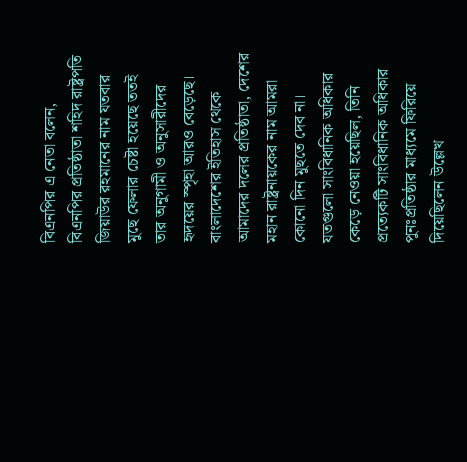বিএনপির এ নেতা বলেন, বিএনপির প্রতিষ্ঠাতা শহিদ রাষ্ট্রপতি জিয়াউর রহমানের নাম যতবার মুছে ফেলার চেষ্টা হয়েছে ততই তার অনুগামী ও অনুসারীদের হৃদয়ের স্পৃহা আরও বেড়েছে। বাংলাদেশের ইতিহাস থেকে আমাদের দলের প্রতিষ্ঠাতা, দেশের মহান রাষ্ট্রনায়কের নাম আমরা কোনো দিন মুছতে দেব না।
যতগুলো সাংবিধানিক অধিকার কেড়ে নেওয়া হয়েছিল, তিনি প্রত্যেকটি সাংবিধানিক অধিকার পুনঃপ্রতিষ্ঠার মাধ্যমে ফিরিয়ে দিয়েছিলেন উল্লেখ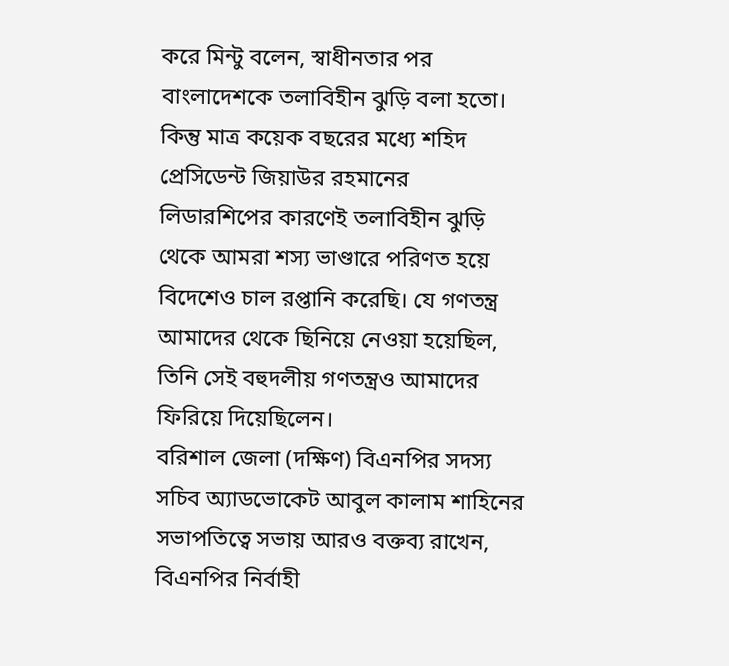করে মিন্টু বলেন, স্বাধীনতার পর বাংলাদেশকে তলাবিহীন ঝুড়ি বলা হতো। কিন্তু মাত্র কয়েক বছরের মধ্যে শহিদ প্রেসিডেন্ট জিয়াউর রহমানের লিডারশিপের কারণেই তলাবিহীন ঝুড়ি থেকে আমরা শস্য ভাণ্ডারে পরিণত হয়ে বিদেশেও চাল রপ্তানি করেছি। যে গণতন্ত্র আমাদের থেকে ছিনিয়ে নেওয়া হয়েছিল, তিনি সেই বহুদলীয় গণতন্ত্রও আমাদের ফিরিয়ে দিয়েছিলেন।
বরিশাল জেলা (দক্ষিণ) বিএনপির সদস্য সচিব অ্যাডভোকেট আবুল কালাম শাহিনের সভাপতিত্বে সভায় আরও বক্তব্য রাখেন, বিএনপির নির্বাহী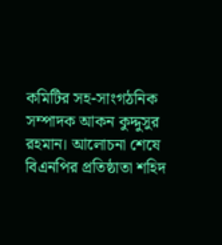কমিটির সহ-সাংগঠনিক সম্পাদক আকন কুদ্দুসুর রহমান। আলোচনা শেষে বিএনপির প্রতিষ্ঠাতা শহিদ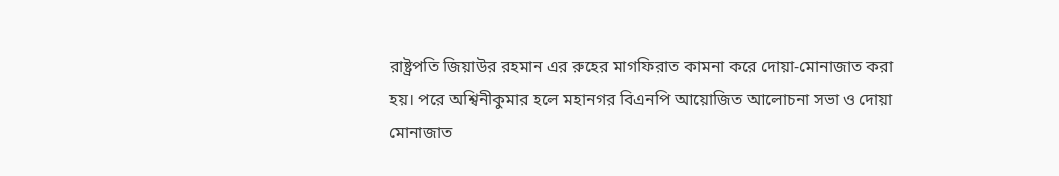রাষ্ট্রপতি জিয়াউর রহমান এর রুহের মাগফিরাত কামনা করে দোয়া-মোনাজাত করা হয়। পরে অশ্বিনীকুমার হলে মহানগর বিএনপি আয়োজিত আলোচনা সভা ও দোয়া মোনাজাত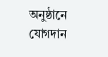অনুষ্ঠানে যোগদান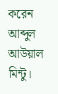করেন আব্দুল আউয়াল মিন্টু।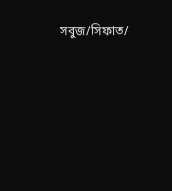সবুজ/সিফাত/